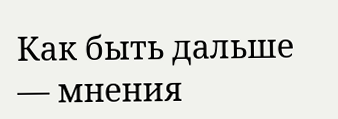Как быть дальше — мнения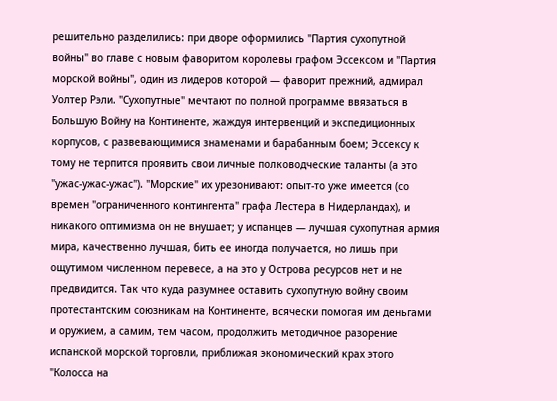решительно разделились: при дворе оформились "Партия сухопутной войны" во главе с новым фаворитом королевы графом Эссексом и "Партия морской войны", один из лидеров которой — фаворит прежний, адмирал Уолтер Рэли. "Сухопутные" мечтают по полной программе ввязаться в Большую Войну на Континенте, жаждуя интервенций и экспедиционных корпусов, с развевающимися знаменами и барабанным боем; Эссексу к тому не терпится проявить свои личные полководческие таланты (а это "ужас-ужас-ужас"). "Морские" их урезонивают: опыт-то уже имеется (со времен "ограниченного контингента" графа Лестера в Нидерландах), и никакого оптимизма он не внушает; у испанцев — лучшая сухопутная армия мира, качественно лучшая, бить ее иногда получается, но лишь при ощутимом численном перевесе, а на это у Острова ресурсов нет и не предвидится. Так что куда разумнее оставить сухопутную войну своим протестантским союзникам на Континенте, всячески помогая им деньгами и оружием, а самим, тем часом, продолжить методичное разорение испанской морской торговли, приближая экономический крах этого "Колосса на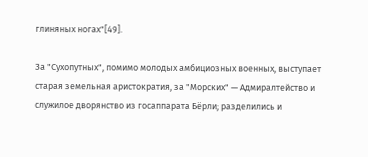глиняных ногах"[49].

За "Сухопутных", помимо молодых амбициозных военных, выступает старая земельная аристократия, за "Морских" — Адмиралтейство и служилое дворянство из госаппарата Бёрли; разделились и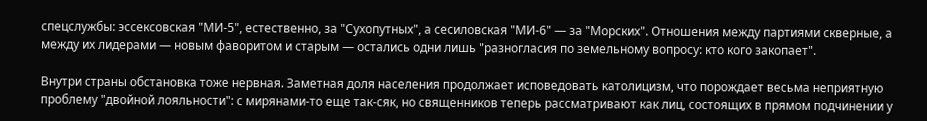спецслужбы: эссексовская "МИ-5", естественно, за "Сухопутных", а сесиловская "МИ-6" — за "Морских". Отношения между партиями скверные, а между их лидерами — новым фаворитом и старым — остались одни лишь "разногласия по земельному вопросу: кто кого закопает".

Внутри страны обстановка тоже нервная. Заметная доля населения продолжает исповедовать католицизм, что порождает весьма неприятную проблему "двойной лояльности": с мирянами-то еще так-сяк, но священников теперь рассматривают как лиц, состоящих в прямом подчинении у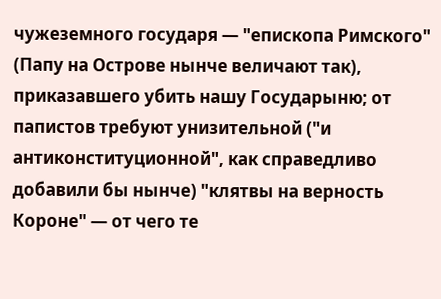чужеземного государя — "епископа Римского" (Папу на Острове нынче величают так), приказавшего убить нашу Государыню; от папистов требуют унизительной ("и антиконституционной", как справедливо добавили бы нынче) "клятвы на верность Короне" — от чего те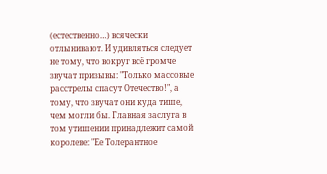(естественно…) всячески отлынивают. И удивляться следует не тому, что вокруг всё громче звучат призывы: "Только массовые расстрелы спасут Отечество!", а тому, что звучат они куда тише, чем могли бы. Главная заслуга в том утишении принадлежит самой королеве: "Ее Толерантное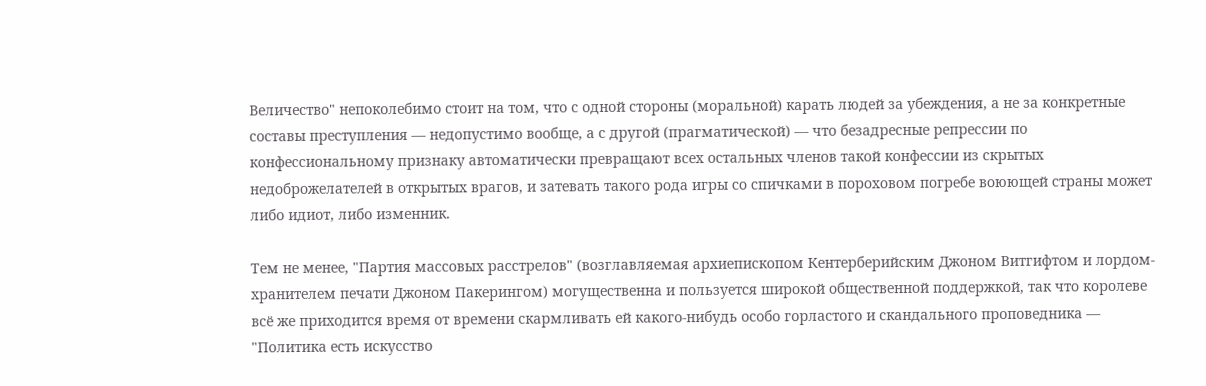Величество" непоколебимо стоит на том, что с одной стороны (моральной) карать людей за убеждения, а не за конкретные составы преступления — недопустимо вообще, а с другой (прагматической) — что безадресные репрессии по конфессиональному признаку автоматически превращают всех остальных членов такой конфессии из скрытых недоброжелателей в открытых врагов, и затевать такого рода игры со спичками в пороховом погребе воюющей страны может либо идиот, либо изменник.

Тем не менее, "Партия массовых расстрелов" (возглавляемая архиепископом Кентерберийским Джоном Витгифтом и лордом-хранителем печати Джоном Пакерингом) могущественна и пользуется широкой общественной поддержкой, так что королеве всё же приходится время от времени скармливать ей какого-нибудь особо горластого и скандального проповедника — "Политика есть искусство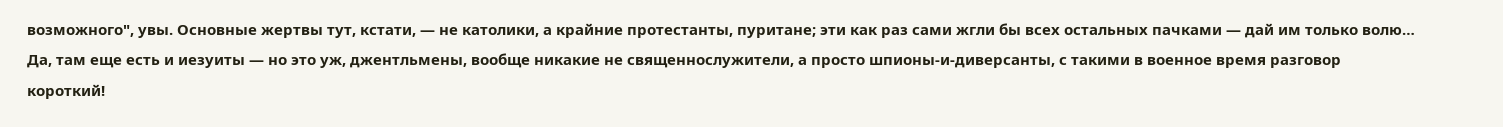возможного", увы. Основные жертвы тут, кстати, — не католики, а крайние протестанты, пуритане; эти как раз сами жгли бы всех остальных пачками — дай им только волю… Да, там еще есть и иезуиты — но это уж, джентльмены, вообще никакие не священнослужители, а просто шпионы-и-диверсанты, с такими в военное время разговор короткий!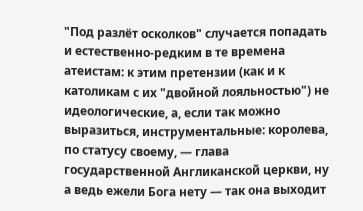"Под разлёт осколков" случается попадать и естественно-редким в те времена атеистам: к этим претензии (как и к католикам с их "двойной лояльностью") не идеологические, а, если так можно выразиться, инструментальные: королева, по статусу своему, — глава государственной Англиканской церкви, ну а ведь ежели Бога нету — так она выходит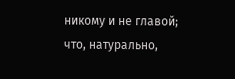никому и не главой; что, натурально,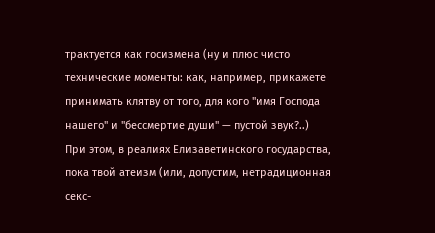трактуется как госизмена (ну и плюс чисто технические моменты: как, например, прикажете принимать клятву от того, для кого "имя Господа нашего" и "бессмертие души" — пустой звук?..) При этом, в реалиях Елизаветинского государства, пока твой атеизм (или, допустим, нетрадиционная секс-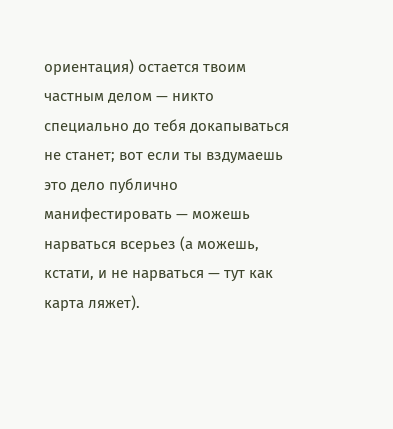ориентация) остается твоим частным делом — никто специально до тебя докапываться не станет; вот если ты вздумаешь это дело публично манифестировать — можешь нарваться всерьез (а можешь, кстати, и не нарваться — тут как карта ляжет).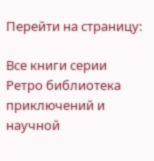Перейти на страницу:

Все книги серии Ретро библиотека приключений и научной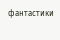фантастики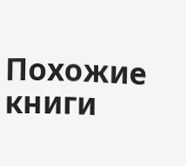Похожие книги